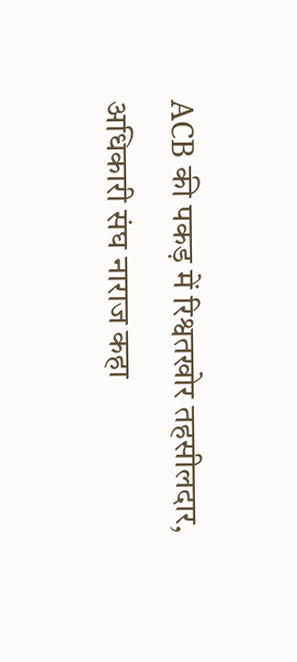ACB की पकड़ में रिश्वतखोर तहसीलदार, अधिकारी संघ नाराज कहा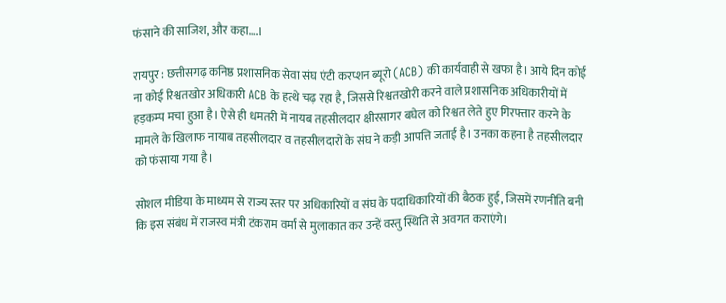फंसाने की साजिश, और कहा….।

रायपुर : छत्तीसगढ़ कनिष्ठ प्रशासनिक सेवा संघ एंटी करप्शन ब्यूरो (ACB) की कार्यवाही से खफा है। आये दिन कोई ना कोई रिश्वतखोर अधिकारी ACB के हत्थे चढ़ रहा है, जिससे रिश्वतखोरी करने वाले प्रशासनिक अधिकारीयों में हड़कम्प मचा हुआ है। ऐसे ही धमतरी में नायब तहसीलदार क्षीरसागर बघेल को रिश्वत लेते हुए गिरफ्तार करने के मामले के खिलाफ नायाब तहसीलदार व तहसीलदारों के संघ ने कड़ी आपत्ति जताई है। उनका कहना है तहसीलदार को फंसाया गया है।

सोशल मीडिया के माध्यम से राज्य स्तर पर अधिकारियों व संघ के पदाधिकारियों की बैठक हुई, जिसमें रणनीति बनी कि इस संबंध में राजस्व मंत्री टंकराम वर्मा से मुलाकात कर उन्हें वस्तु स्थिति से अवगत कराएंगे।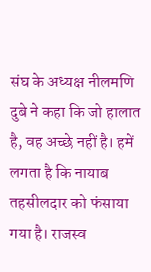संघ के अध्यक्ष नीलमणि दुबे ने कहा कि जो हालात है, वह अच्छे नहीं है। हमें लगता है कि नायाब तहसीलदार को फंसाया गया है। राजस्व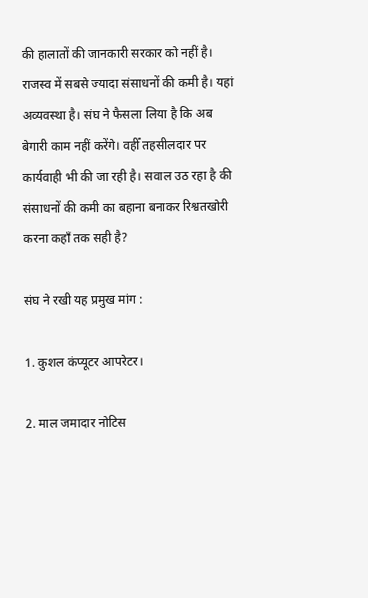की हालातों की जानकारी सरकार को नहीं है। राजस्व में सबसे ज्यादा संसाधनों की कमी है। यहां अव्यवस्था है। संघ ने फैसला लिया है कि अब बेगारी काम नहीं करेंगे। वहीँ तहसीलदार पर कार्यवाही भी की जा रही है। सवाल उठ रहा है की संसाधनों की कमी का बहाना बनाकर रिश्वतखोरी करना कहाँ तक सही है?

संघ ने रखी यह प्रमुख मांग :

1. कुशल कंप्यूटर आपरेटर।

2. माल जमादार नोटिस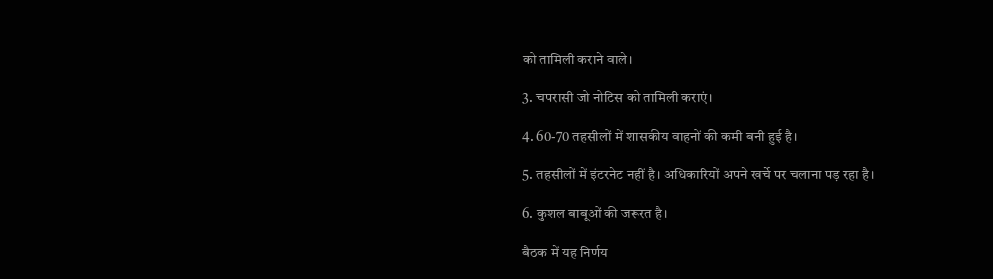को तामिली कराने वाले।

3. चपरासी जो नोटिस को तामिली कराएं।

4. 60-70 तहसीलों में शासकीय वाहनों की कमी बनी हुई है।

5. तहसीलों में इंटरनेट नहीं है। अधिकारियों अपने खर्चे पर चलाना पड़ रहा है।

6. कुशल बाबूओं की जरूरत है।

बैठक में यह निर्णय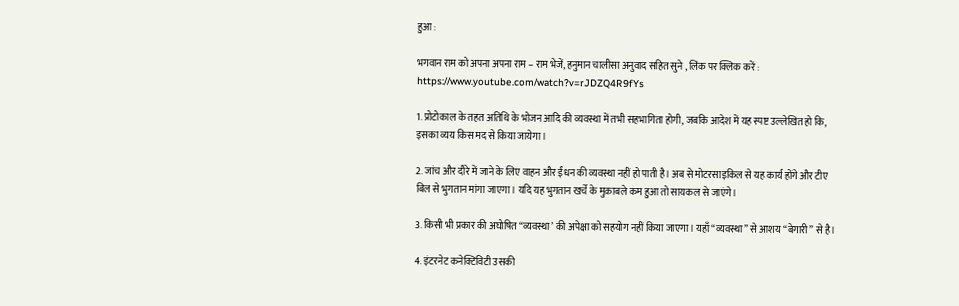हुआ :

भगवान राम को अपना अपना राम – राम भेजें, हनुमान चालीसा अनुवाद सहित सुने , लिंक पर क्लिक करें : https://www.youtube.com/watch?v=rJDZQ4R9fYs

1. प्रोटोकाल के तहत अतिथि के भोजन आदि की व्यवस्था में तभी सहभागिता होगी, जबकि आदेश में यह स्पष्ट उल्लेखित हो कि, इसका व्यय किस मद से किया जायेगा।

2. जांच और दौरे में जाने के लिए वाहन और ईंधन की व्यवस्था नहीं हो पाती है। अब से मोटरसाइकिल से यह कार्य होंगे और टीए बिल से भुगतान मांगा जाएगा। यदि यह भुगतान खर्चे के मुक़ाबले कम हुआ तो सायकल से जाएंगे।

3. किसी भी प्रकार की अघोषित “व्यवस्था’ की अपेक्षा को सहयोग नहीं किया जाएगा। यहाँ “व्यवस्था” से आशय “बेगारी” से है।

4. इंटरनेट कनेक्टिविटी उसकी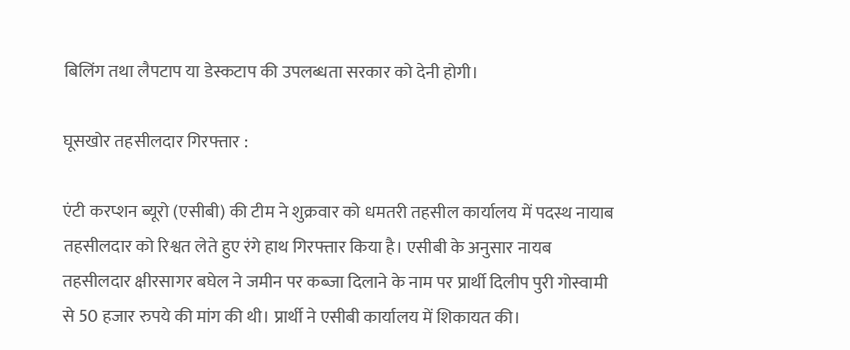बिलिंग तथा लैपटाप या डेस्कटाप की उपलब्धता सरकार को देनी होगी।

घूसखोर तहसीलदार गिरफ्तार :

एंटी करप्शन ब्यूरो (एसीबी) की टीम ने शुक्रवार को धमतरी तहसील कार्यालय में पदस्थ नायाब तहसीलदार को रिश्वत लेते हुए रंगे हाथ गिरफ्तार किया है। एसीबी के अनुसार नायब तहसीलदार क्षीरसागर बघेल ने जमीन पर कब्जा दिलाने के नाम पर प्रार्थी दिलीप पुरी गोस्वामी से 50 हजार रुपये की मांग की थी। प्रार्थी ने एसीबी कार्यालय में शिकायत की।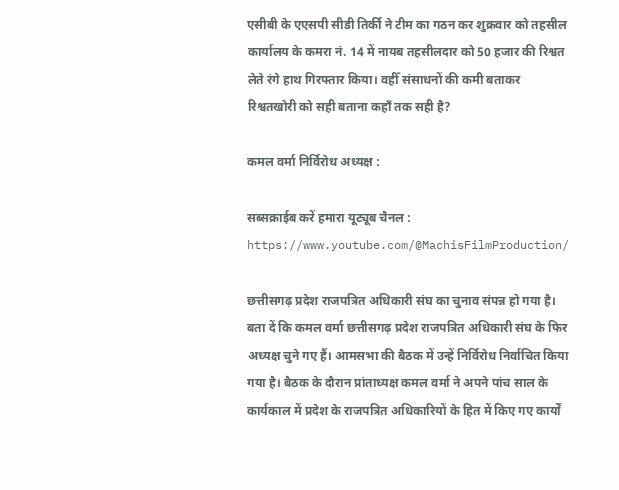एसीबी के एएसपी सीडी तिर्की ने टीम का गठन कर शुक्रवार को तहसील कार्यालय के कमरा नं. 14 में नायब तहसीलदार को 50 हजार की रिश्वत लेते रंगे हाथ गिरफ्तार किया। वहीँ संसाधनों की कमी बताकर रिश्वतखोरी को सही बताना कहाँ तक सही है?

कमल वर्मा निर्विरोध अध्यक्ष :

सब्सक्राईब करें हमारा यूट्यूब चैनल :  https://www.youtube.com/@MachisFilmProduction/

छत्तीसगढ़ प्रदेश राजपत्रित अधिकारी संघ का चुनाव संपन्न हो गया है। बता दें कि कमल वर्मा छत्तीसगढ़ प्रदेश राजपत्रित अधिकारी संघ के फिर अध्यक्ष चुने गए हैं। आमसभा की बैठक में उन्हें निर्विरोध निर्वाचित किया गया है। बैठक के दौरान प्रांताध्यक्ष कमल वर्मा ने अपने पांच साल के कार्यकाल में प्रदेश के राजपत्रित अधिकारियों के हित में किए गए कार्यों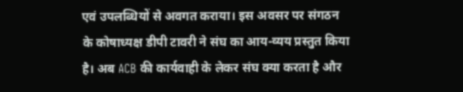एवं उपलब्धियों से अवगत कराया। इस अवसर पर संगठन के कोषाध्यक्ष डीपी टावरी ने संघ का आय-व्यय प्रस्तुत किया है। अब ACB की कार्यवाही के लेकर संघ क्या करता है और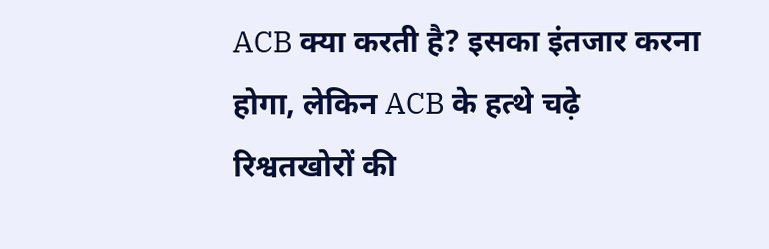ACB क्या करती है? इसका इंतजार करना होगा, लेकिन ACB के हत्थे चढ़े रिश्वतखोरों की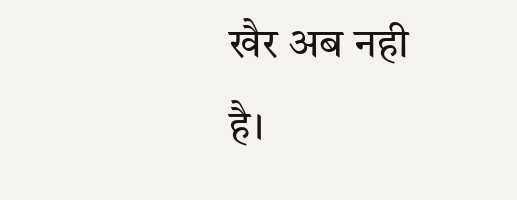खैर अब नही है।